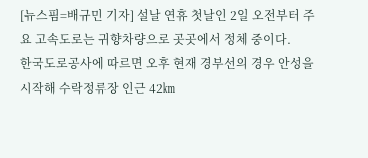[뉴스핌=배규민 기자] 설날 연휴 첫날인 2일 오전부터 주요 고속도로는 귀향차량으로 곳곳에서 정체 중이다.
한국도로공사에 따르면 오후 현재 경부선의 경우 안성을 시작해 수락정류장 인근 42㎞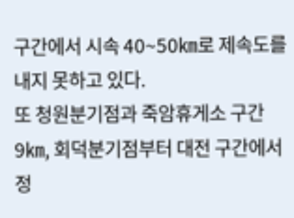구간에서 시속 40~50㎞로 제속도를 내지 못하고 있다.
또 청원분기점과 죽암휴게소 구간 9㎞, 회덕분기점부터 대전 구간에서 정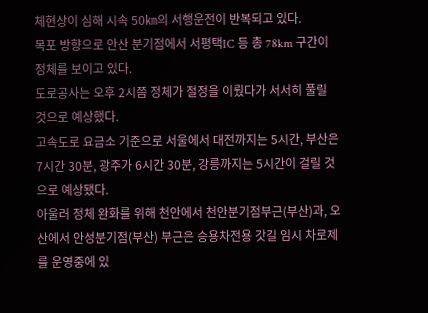체현상이 심해 시속 50㎞의 서행운전이 반복되고 있다.
목포 방향으로 안산 분기점에서 서평택IC 등 총 78km 구간이 정체를 보이고 있다.
도로공사는 오후 2시쯤 정체가 절정을 이뤘다가 서서히 풀릴 것으로 예상했다.
고속도로 요금소 기준으로 서울에서 대전까지는 5시간, 부산은 7시간 30분, 광주가 6시간 30분, 강릉까지는 5시간이 걸릴 것으로 예상됐다.
아울러 정체 완화를 위해 천안에서 천안분기점부근(부산)과, 오산에서 안성분기점(부산) 부근은 승용차전용 갓길 임시 차로제를 운영중에 있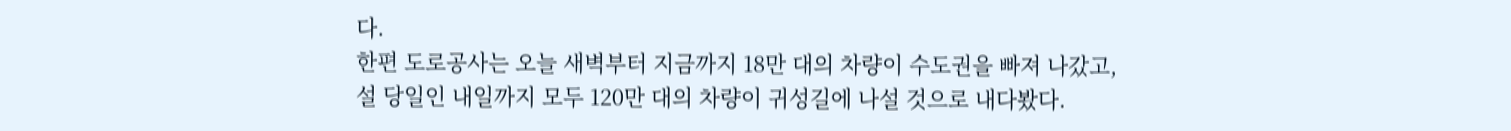다.
한편 도로공사는 오늘 새벽부터 지금까지 18만 대의 차량이 수도권을 빠져 나갔고, 설 당일인 내일까지 모두 120만 대의 차량이 귀성길에 나설 것으로 내다봤다.